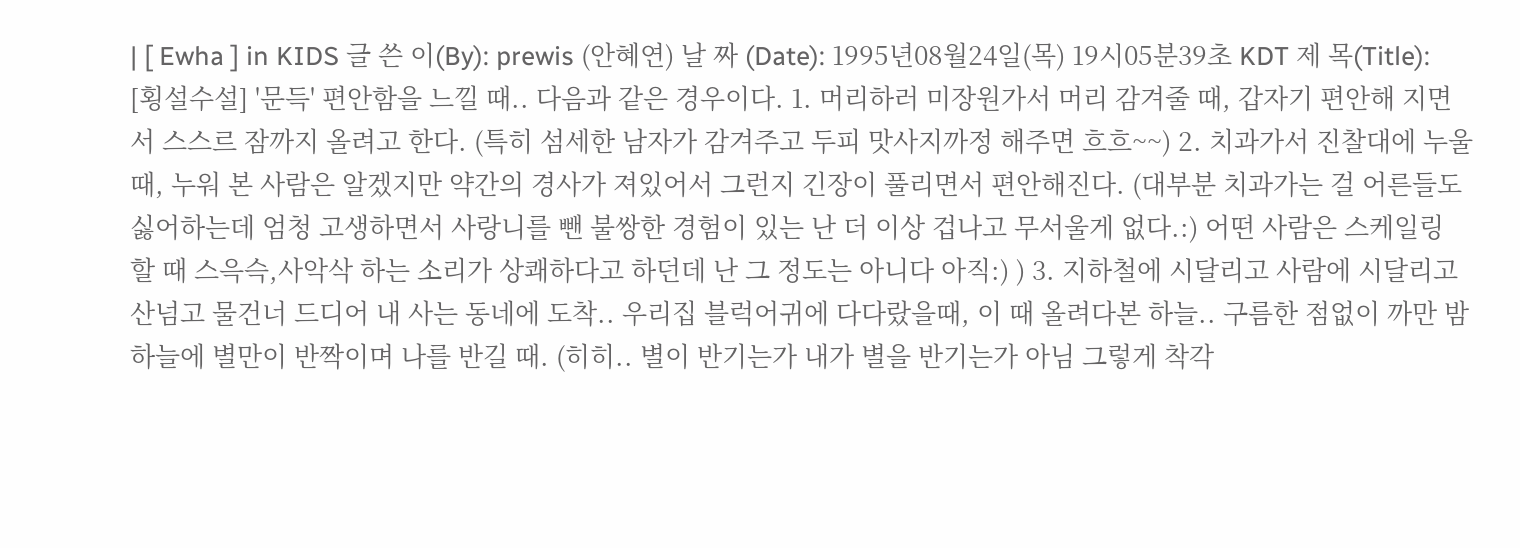| [ Ewha ] in KIDS 글 쓴 이(By): prewis (안혜연) 날 짜 (Date): 1995년08월24일(목) 19시05분39초 KDT 제 목(Title): [횡설수설] '문득' 편안함을 느낄 때.. 다음과 같은 경우이다. 1. 머리하러 미장원가서 머리 감겨줄 때, 갑자기 편안해 지면서 스스르 잠까지 올려고 한다. (특히 섬세한 남자가 감겨주고 두피 맛사지까정 해주면 흐흐~~) 2. 치과가서 진찰대에 누울 때, 누워 본 사람은 알겠지만 약간의 경사가 져있어서 그런지 긴장이 풀리면서 편안해진다. (대부분 치과가는 걸 어른들도 싫어하는데 엄청 고생하면서 사랑니를 뺀 불쌍한 경험이 있는 난 더 이상 겁나고 무서울게 없다.:) 어떤 사람은 스케일링 할 때 스윽슥,사악삭 하는 소리가 상쾌하다고 하던데 난 그 정도는 아니다 아직:) ) 3. 지하철에 시달리고 사람에 시달리고 산넘고 물건너 드디어 내 사는 동네에 도착.. 우리집 블럭어귀에 다다랐을때, 이 때 올려다본 하늘.. 구름한 점없이 까만 밤하늘에 별만이 반짝이며 나를 반길 때. (히히.. 별이 반기는가 내가 별을 반기는가 아님 그렇게 착각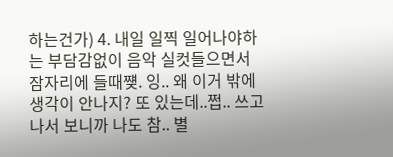하는건가) 4. 내일 일찍 일어나야하는 부담감없이 음악 실컷들으면서 잠자리에 들때쩆. 잉.. 왜 이거 밖에 생각이 안나지? 또 있는데..쩝.. 쓰고나서 보니까 나도 참.. 별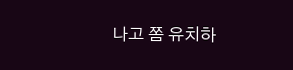나고 쫌 유치하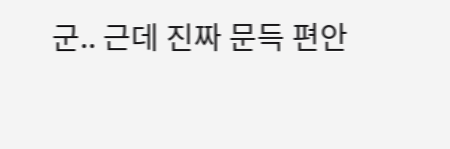군.. 근데 진짜 문득 편안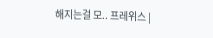해지는걸 모.. 프레위스 |